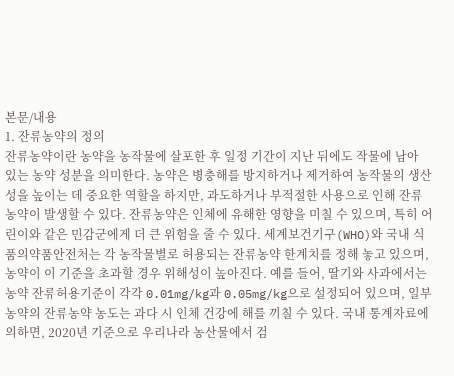본문/내용
1. 잔류농약의 정의
잔류농약이란 농약을 농작물에 살포한 후 일정 기간이 지난 뒤에도 작물에 남아 있는 농약 성분을 의미한다. 농약은 병충해를 방지하거나 제거하여 농작물의 생산성을 높이는 데 중요한 역할을 하지만, 과도하거나 부적절한 사용으로 인해 잔류농약이 발생할 수 있다. 잔류농약은 인체에 유해한 영향을 미칠 수 있으며, 특히 어린이와 같은 민감군에게 더 큰 위험을 줄 수 있다. 세계보건기구(WHO)와 국내 식품의약품안전처는 각 농작물별로 허용되는 잔류농약 한계치를 정해 놓고 있으며, 농약이 이 기준을 초과할 경우 위해성이 높아진다. 예를 들어, 딸기와 사과에서는 농약 잔류허용기준이 각각 0.01mg/kg과 0.05mg/kg으로 설정되어 있으며, 일부 농약의 잔류농약 농도는 과다 시 인체 건강에 해를 끼칠 수 있다. 국내 통계자료에 의하면, 2020년 기준으로 우리나라 농산물에서 검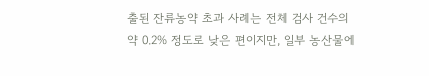출된 잔류농약 초과 사례는 전체 검사 건수의 약 0.2% 정도로 낮은 편이지만, 일부 농산물에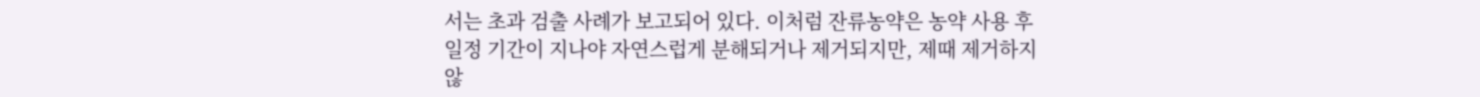서는 초과 검출 사례가 보고되어 있다. 이처럼 잔류농약은 농약 사용 후 일정 기간이 지나야 자연스럽게 분해되거나 제거되지만, 제때 제거하지 않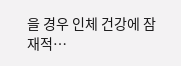을 경우 인체 건강에 잠재적…